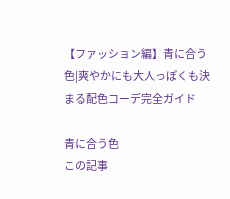【ファッション編】青に合う色|爽やかにも大人っぽくも決まる配色コーデ完全ガイド

青に合う色
この記事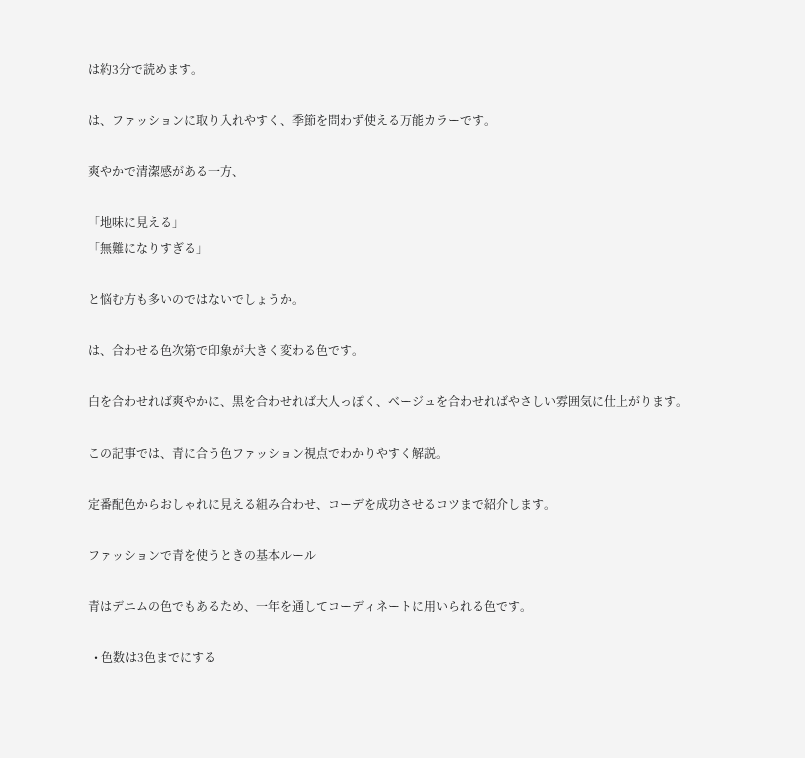は約3分で読めます。

は、ファッションに取り入れやすく、季節を問わず使える万能カラーです。

爽やかで清潔感がある一方、

「地味に見える」
「無難になりすぎる」

と悩む方も多いのではないでしょうか。

は、合わせる色次第で印象が大きく変わる色です。

白を合わせれば爽やかに、黒を合わせれば大人っぽく、ベージュを合わせればやさしい雰囲気に仕上がります。

この記事では、青に合う色ファッション視点でわかりやすく解説。

定番配色からおしゃれに見える組み合わせ、コーデを成功させるコツまで紹介します。

ファッションで青を使うときの基本ルール

青はデニムの色でもあるため、一年を通してコーディネートに用いられる色です。

  • 色数は3色までにする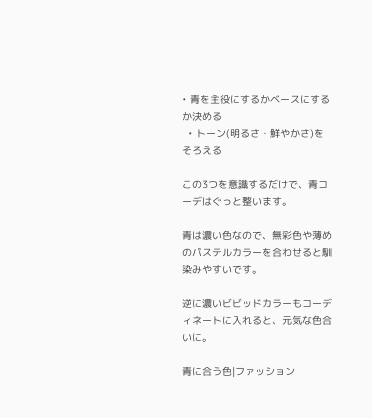• 青を主役にするかベースにするか決める
  • トーン(明るさ・鮮やかさ)をそろえる

この3つを意識するだけで、青コーデはぐっと整います。

青は濃い色なので、無彩色や薄めのパステルカラーを合わせると馴染みやすいです。

逆に濃いビビッドカラーもコーディネートに入れると、元気な色合いに。

青に合う色|ファッション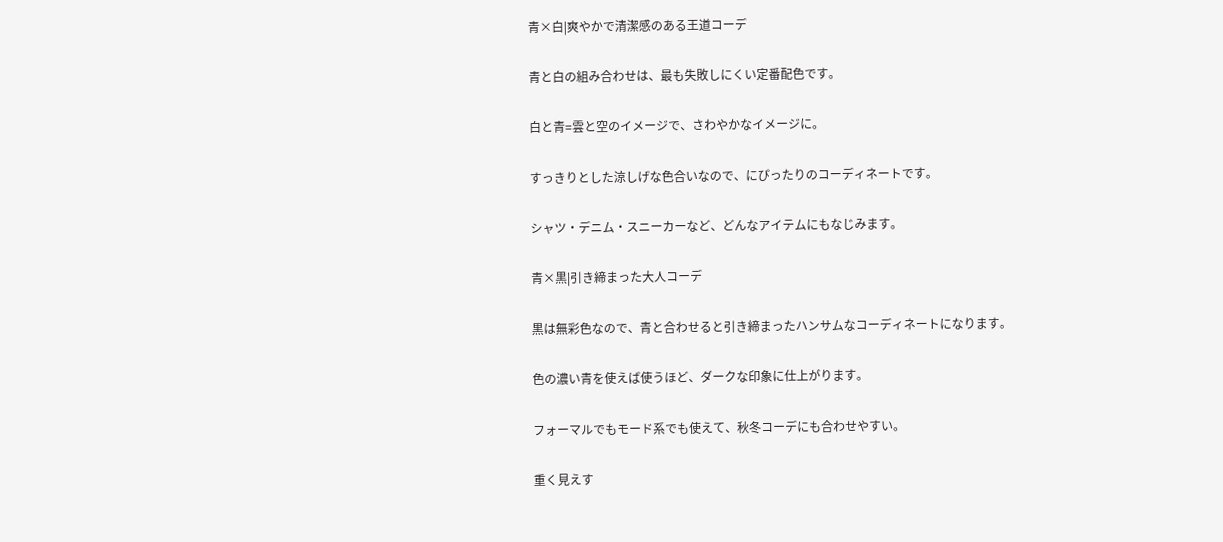青×白|爽やかで清潔感のある王道コーデ

青と白の組み合わせは、最も失敗しにくい定番配色です。

白と青=雲と空のイメージで、さわやかなイメージに。

すっきりとした涼しげな色合いなので、にぴったりのコーディネートです。

シャツ・デニム・スニーカーなど、どんなアイテムにもなじみます。

青×黒|引き締まった大人コーデ

黒は無彩色なので、青と合わせると引き締まったハンサムなコーディネートになります。

色の濃い青を使えば使うほど、ダークな印象に仕上がります。

フォーマルでもモード系でも使えて、秋冬コーデにも合わせやすい。

重く見えす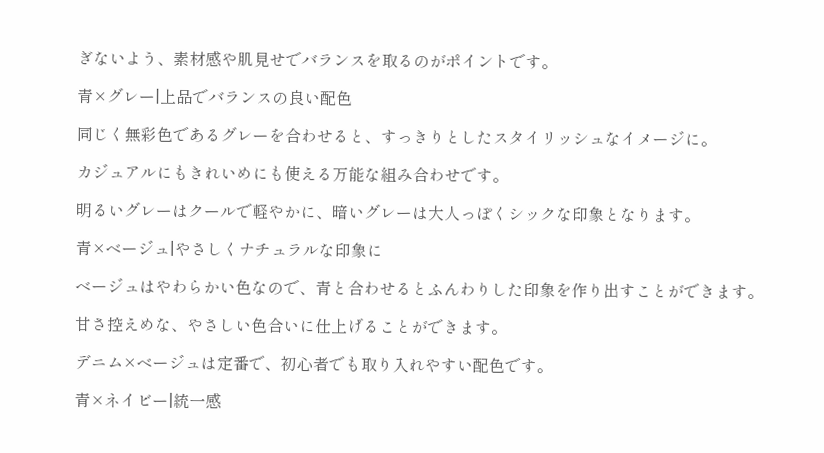ぎないよう、素材感や肌見せでバランスを取るのがポイントです。

青×グレー|上品でバランスの良い配色

同じく無彩色であるグレーを合わせると、すっきりとしたスタイリッシュなイメージに。

カジュアルにもきれいめにも使える万能な組み合わせです。

明るいグレーはクールで軽やかに、暗いグレーは大人っぽくシックな印象となります。

青×ベージュ|やさしくナチュラルな印象に

ベージュはやわらかい色なので、青と合わせるとふんわりした印象を作り出すことができます。

甘さ控えめな、やさしい色合いに仕上げることができます。

デニム×ベージュは定番で、初心者でも取り入れやすい配色です。

青×ネイビー|統一感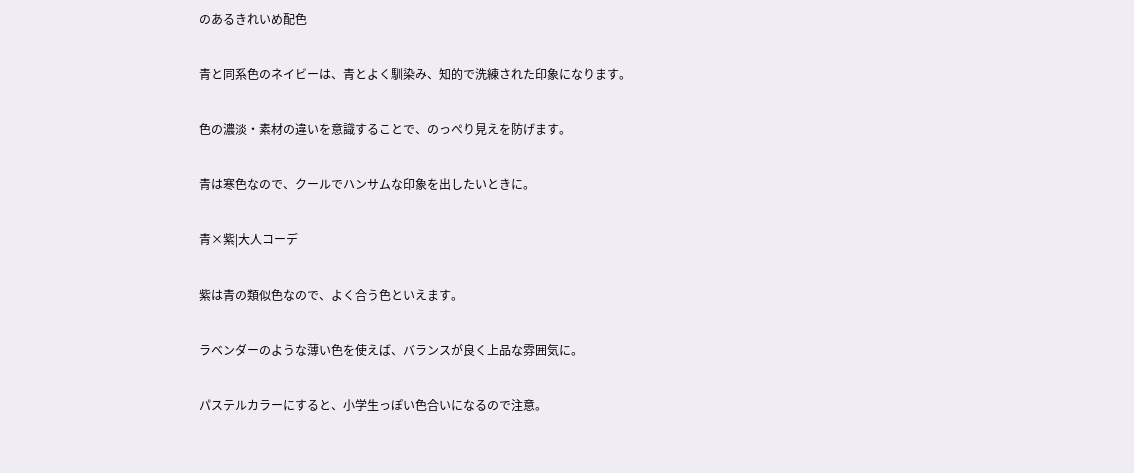のあるきれいめ配色

青と同系色のネイビーは、青とよく馴染み、知的で洗練された印象になります。

色の濃淡・素材の違いを意識することで、のっぺり見えを防げます。

青は寒色なので、クールでハンサムな印象を出したいときに。

青×紫|大人コーデ

紫は青の類似色なので、よく合う色といえます。

ラベンダーのような薄い色を使えば、バランスが良く上品な雰囲気に。

パステルカラーにすると、小学生っぽい色合いになるので注意。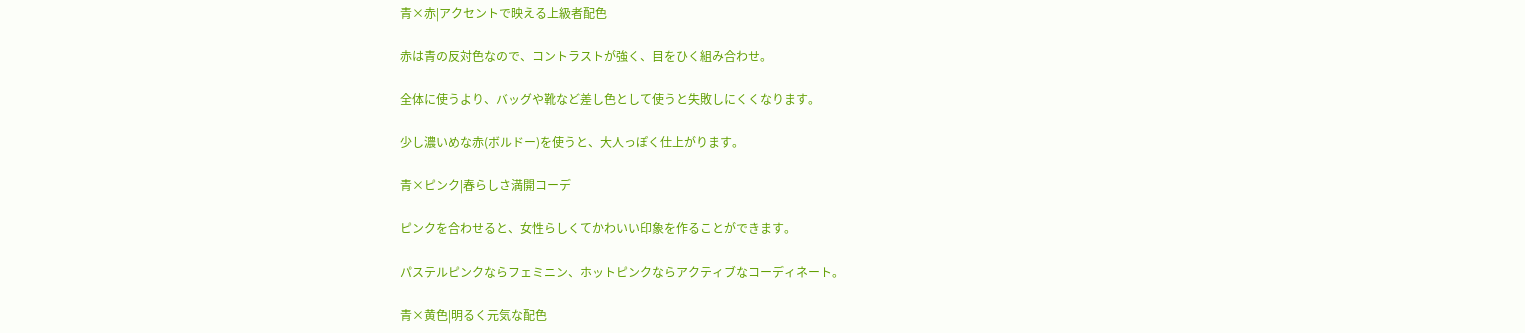青×赤|アクセントで映える上級者配色

赤は青の反対色なので、コントラストが強く、目をひく組み合わせ。

全体に使うより、バッグや靴など差し色として使うと失敗しにくくなります。

少し濃いめな赤(ボルドー)を使うと、大人っぽく仕上がります。

青×ピンク|春らしさ満開コーデ

ピンクを合わせると、女性らしくてかわいい印象を作ることができます。

パステルピンクならフェミニン、ホットピンクならアクティブなコーディネート。

青×黄色|明るく元気な配色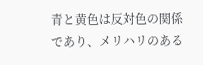青と黄色は反対色の関係であり、メリハリのある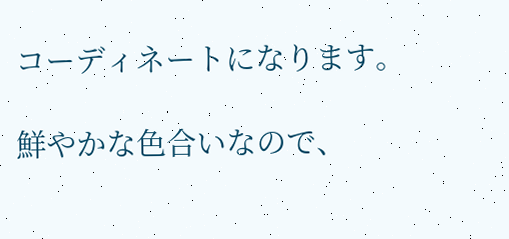コーディネートになります。

鮮やかな色合いなので、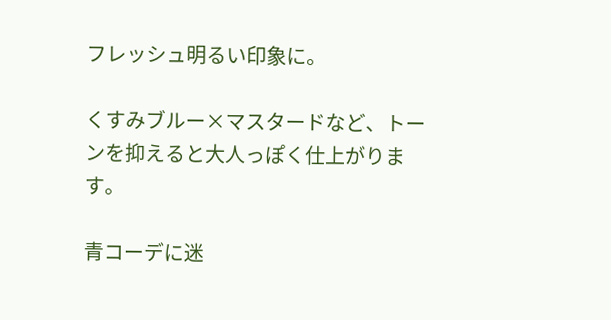フレッシュ明るい印象に。

くすみブルー×マスタードなど、トーンを抑えると大人っぽく仕上がります。

青コーデに迷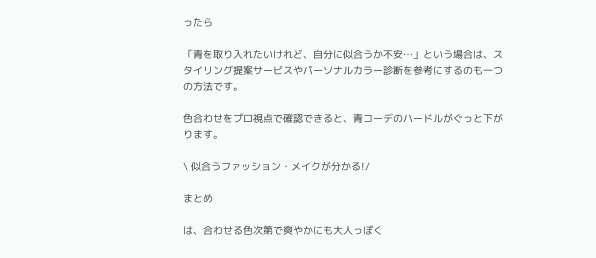ったら

「青を取り入れたいけれど、自分に似合うか不安…」という場合は、スタイリング提案サービスやパーソナルカラー診断を参考にするのも一つの方法です。

色合わせをプロ視点で確認できると、青コーデのハードルがぐっと下がります。

\ 似合うファッション・メイクが分かる!/

まとめ

は、合わせる色次第で爽やかにも大人っぽく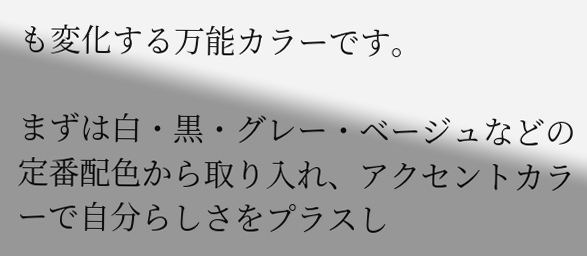も変化する万能カラーです。

まずは白・黒・グレー・ベージュなどの定番配色から取り入れ、アクセントカラーで自分らしさをプラスし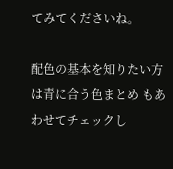てみてくださいね。

配色の基本を知りたい方は青に合う色まとめ もあわせてチェックし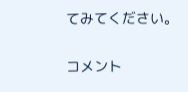てみてください。

コメント